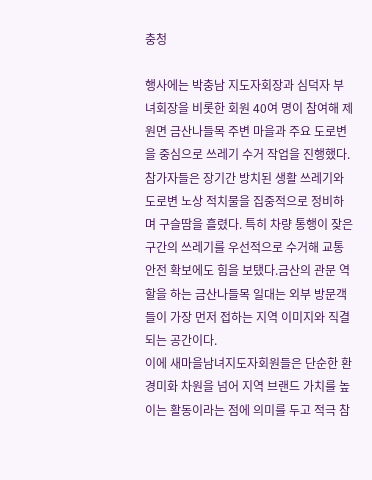충청

행사에는 박충남 지도자회장과 심덕자 부녀회장을 비롯한 회원 40여 명이 참여해 제원면 금산나들목 주변 마을과 주요 도로변을 중심으로 쓰레기 수거 작업을 진행했다.참가자들은 장기간 방치된 생활 쓰레기와 도로변 노상 적치물을 집중적으로 정비하며 구슬땀을 흘렸다. 특히 차량 통행이 잦은 구간의 쓰레기를 우선적으로 수거해 교통안전 확보에도 힘을 보탰다.금산의 관문 역할을 하는 금산나들목 일대는 외부 방문객들이 가장 먼저 접하는 지역 이미지와 직결되는 공간이다.
이에 새마을남녀지도자회원들은 단순한 환경미화 차원을 넘어 지역 브랜드 가치를 높이는 활동이라는 점에 의미를 두고 적극 참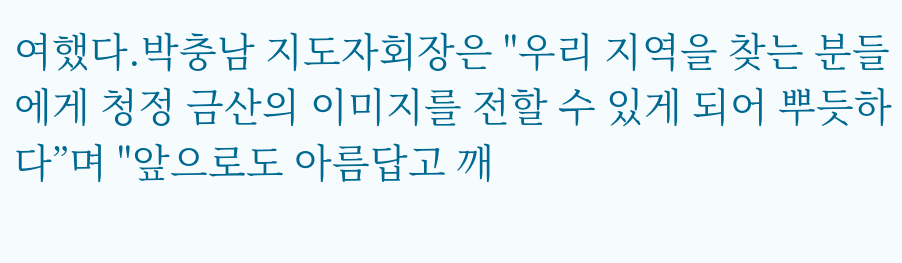여했다.박충남 지도자회장은 "우리 지역을 찾는 분들에게 청정 금산의 이미지를 전할 수 있게 되어 뿌듯하다”며 "앞으로도 아름답고 깨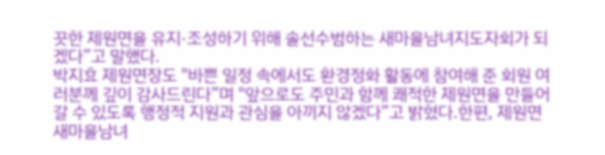끗한 제원면을 유지·조성하기 위해 솔선수범하는 새마을남녀지도자회가 되겠다”고 말했다.
박지효 제원면장도 "바쁜 일정 속에서도 환경정화 활동에 참여해 준 회원 여러분께 깊이 감사드린다”며 "앞으로도 주민과 함께 쾌적한 제원면을 만들어 갈 수 있도록 행정적 지원과 관심을 아끼지 않겠다”고 밝혔다.한편, 제원면새마을남녀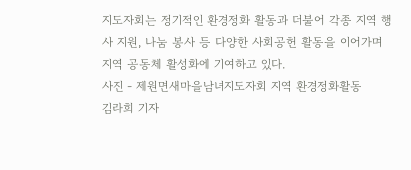지도자회는 정기적인 환경정화 활동과 더불어 각종 지역 행사 지원, 나눔 봉사 등 다양한 사회공헌 활동을 이어가며 지역 공동체 활성화에 기여하고 있다.
사진 - 제원면새마을남녀지도자회 지역 환경정화활동
김라희 기자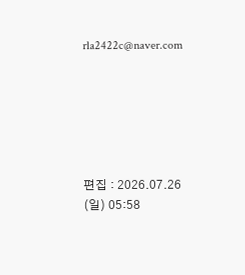rla2422c@naver.com






편집 : 2026.07.26 (일) 05:58